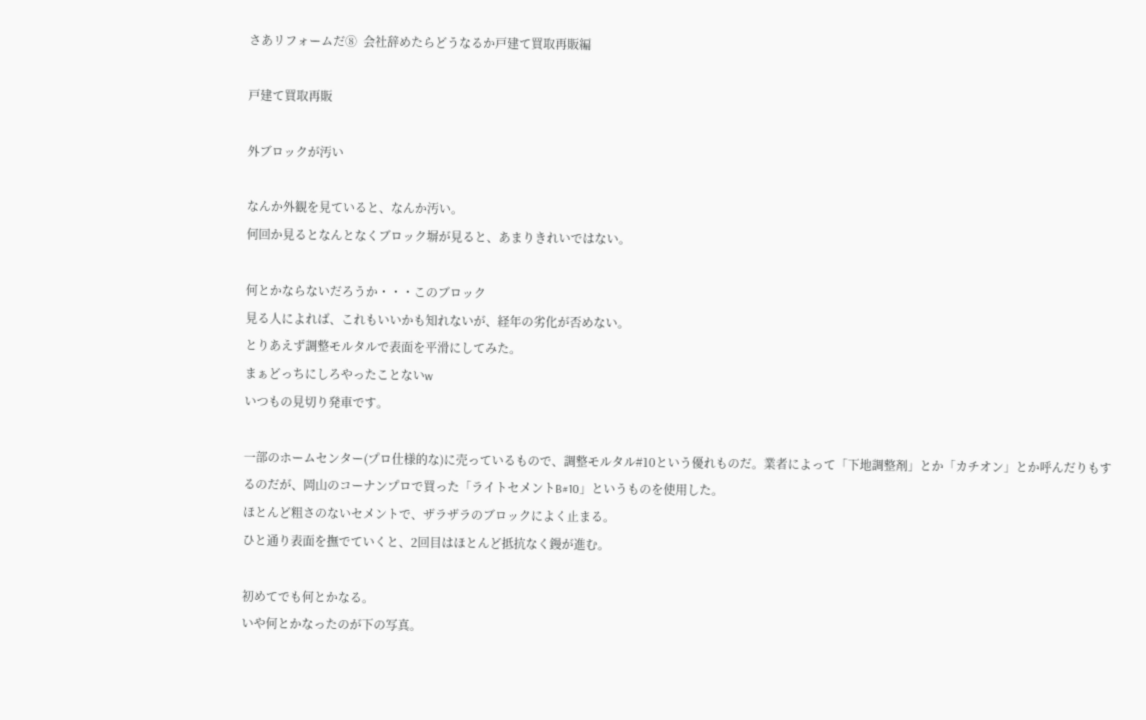さあリフォームだ⑧  会社辞めたらどうなるか戸建て買取再販編

戸建て買取再販

外ブロックが汚い

なんか外観を見ていると、なんか汚い。
何回か見るとなんとなくブロック塀が見ると、あまりきれいではない。

何とかならないだろうか・・・このブロック
見る人によれば、これもいいかも知れないが、経年の劣化が否めない。
とりあえず調整モルタルで表面を平滑にしてみた。
まぁどっちにしろやったことないw
いつもの見切り発車です。

一部のホームセンター(プロ仕様的な)に売っているもので、調整モルタル#10という優れものだ。業者によって「下地調整剤」とか「カチオン」とか呼んだりもするのだが、岡山のコーナンプロで買った「ライトセメントB#10」というものを使用した。
ほとんど粗さのないセメントで、ザラザラのブロックによく止まる。
ひと通り表面を撫でていくと、2回目はほとんど抵抗なく鏝が進む。

初めてでも何とかなる。
いや何とかなったのが下の写真。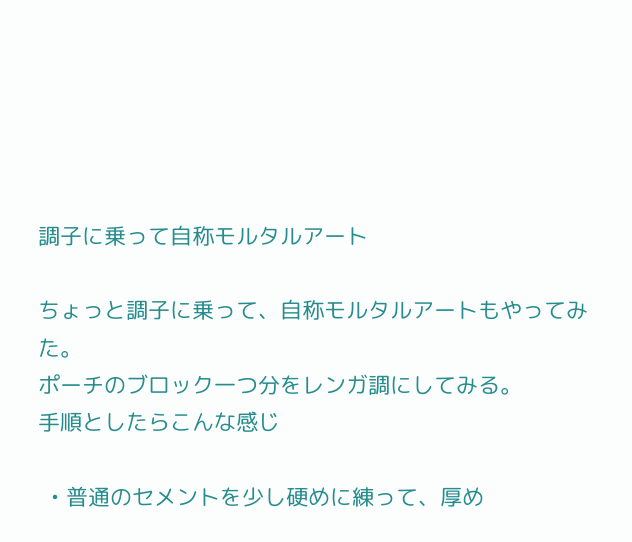調子に乗って自称モルタルアート

ちょっと調子に乗って、自称モルタルアートもやってみた。
ポーチのブロック一つ分をレンガ調にしてみる。
手順としたらこんな感じ

  • 普通のセメントを少し硬めに練って、厚め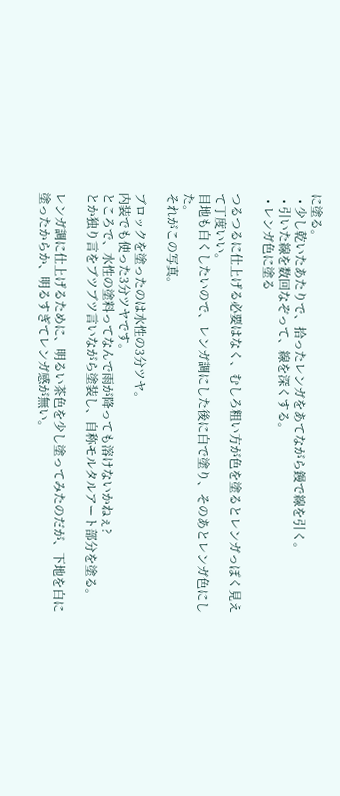に塗る。
  • 少し乾いたあたりで、拾ったレンガをあてながら鏝で線を引く。
  • 引いた線を数回なぞって、線を深くする。
  • レンガ色に塗る

つるつるに仕上げる必要はなく、むしろ粗い方が色を塗るとレンガっぽく見えて丁度いい。
目地も白くしたいので、レンガ調にした後に白で塗り、そのあとレンガ色にした。
それがこの写真。

ブロックを塗ったのは水性の3分ツヤ。
内装でも使った3分ツヤです。
ところで、水性の塗料ってなんで雨が降っても溶けないかねぇ?
とか独り言をブツブツ言いながら塗装し、自称モルタルアート部分を塗る。

レンガ調に仕上げるために、明るい茶色を少し塗ってみたのだが、下地を白に塗ったからか、明るすぎてレンガ感が無い。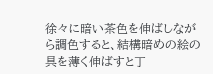徐々に暗い茶色を伸ばしながら調色すると、結構暗めの絵の具を薄く伸ばすと丁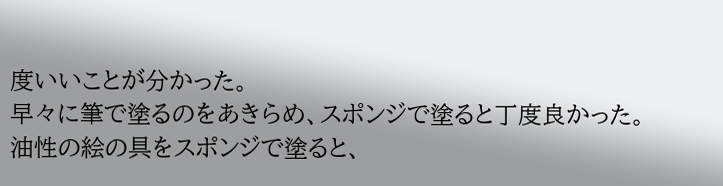度いいことが分かった。
早々に筆で塗るのをあきらめ、スポンジで塗ると丁度良かった。
油性の絵の具をスポンジで塗ると、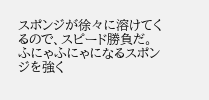スポンジが徐々に溶けてくるので、スピード勝負だ。
ふにゃふにゃになるスポンジを強く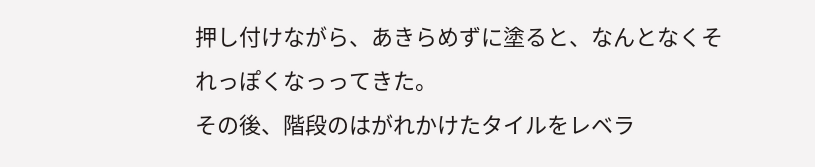押し付けながら、あきらめずに塗ると、なんとなくそれっぽくなっってきた。
その後、階段のはがれかけたタイルをレベラ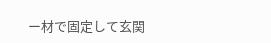ー材で固定して玄関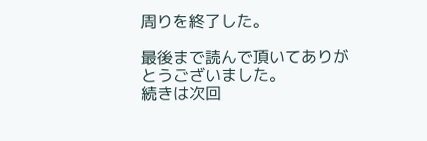周りを終了した。

最後まで読んで頂いてありがとうございました。
続きは次回